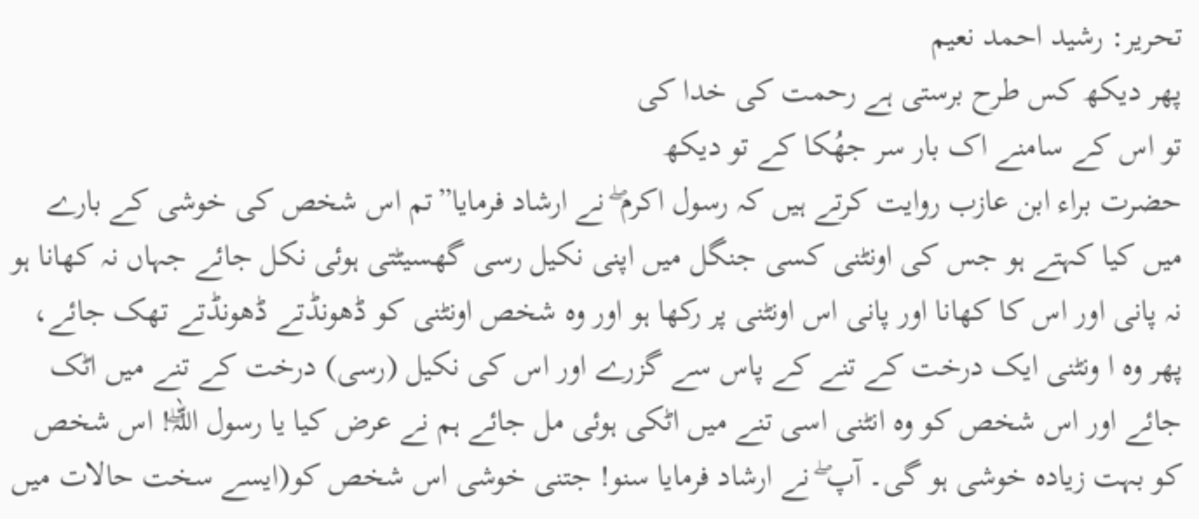تحریر: رشید احمد نعیم
پھر دیکھ کس طرح برستی ہے رحمت کی خدا کی
تو اس کے سامنے اک بار سر جھُکا کے تو دیکھ
حضرت براء ابن عازب روایت کرتے ہیں کہ رسول اکرم ۖ نے ارشاد فرمایا”تم اس شخص کی خوشی کے بارے میں کیا کہتے ہو جس کی اونٹنی کسی جنگل میں اپنی نکیل رسی گھسیٹتی ہوئی نکل جائے جہاں نہ کھانا ہو نہ پانی اور اس کا کھانا اور پانی اس اونٹنی پر رکھا ہو اور وہ شخص اونٹنی کو ڈھونڈتے ڈھونڈتے تھک جائے، پھر وہ ا ونٹنی ایک درخت کے تنے کے پاس سے گزرے اور اس کی نکیل (رسی) درخت کے تنے میں اٹک جائے اور اس شخص کو وہ انٹنی اسی تنے میں اٹکی ہوئی مل جائے ہم نے عرض کیا یا رسول اللہۖ! اس شخص کو بہت زیادہ خوشی ہو گی۔ آپ ۖ نے ارشاد فرمایا سنو! جتنی خوشی اس شخص کو(ایسے سخت حالات میں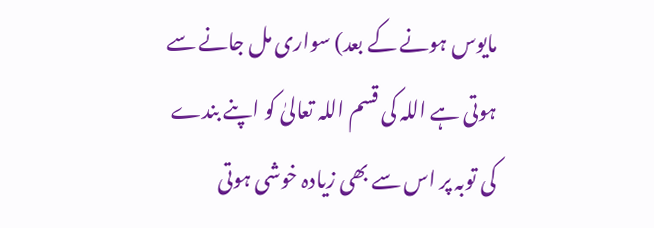مایوس ہونے کے بعد) سواری مل جانے سے ہوتی ہے اللہ کی قسم اللہ تعالیٰ کو اپنے بندے کی توبہ پر اس سے بھی زیادہ خوشی ہوتی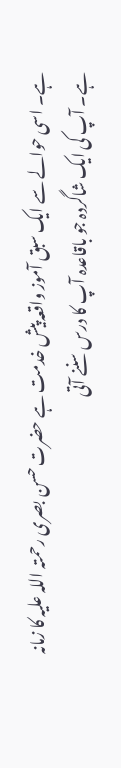ہے۔ اسی حوالے سے ایک سبق آموز واقعہ پیش خدمت ہے حضرت حسن بصری رحمتہ اللہ علیہ کا زمانہ ہے۔ آپ کی ایک شاگردہ جو باقاعدہ آپ کا درس سننے آتی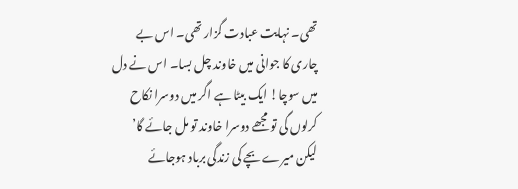تھی۔ نہایت عبادت گزار تھی۔ اس بے چاری کا جوانی میں خاوند چل بسا۔ اس نے دل میں سوچا! ایک بیٹا ہے اگر میں دوسرا نکاح کرلوں گی تو مجھے دوسرا خاوند تو مل جائے گا’ لیکن میرے بچے کی زندگی برباد ہوجائے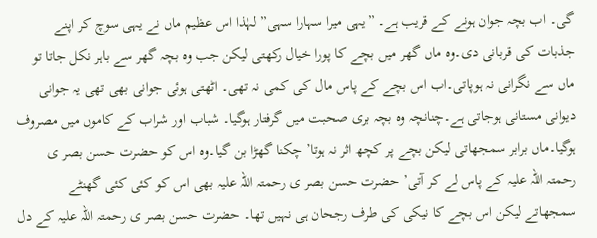گی۔ اب بچہ جوان ہونے کے قریب ہے۔ ”یہی میرا سہارا سہی” لہٰذا اس عظیم ماں نے یہی سوچ کر اپنے جذبات کی قربانی دی۔وہ ماں گھر میں بچے کا پورا خیال رکھتی لیکن جب وہ بچہ گھر سے باہر نکل جاتا تو ماں سے نگرانی نہ ہوپاتی۔اب اس بچے کے پاس مال کی کمی نہ تھی۔ اٹھتی ہوئی جوانی بھی تھی یہ جوانی دیوانی مستانی ہوجاتی ہے۔چنانچہ وہ بچہ بری صحبت میں گرفتار ہوگیا۔ شباب اور شراب کے کاموں میں مصروف ہوگیا۔ماں برابر سمجھاتی لیکن بچے پر کچھ اثر نہ ہوتا’ چکنا گھڑا بن گیا۔وہ اس کو حضرت حسن بصر ی رحمتہ اللہ علیہ کے پاس لے کر آتی’ حضرت حسن بصر ی رحمتہ اللہ علیہ بھی اس کو کئی کئی گھنٹے سمجھاتے لیکن اس بچے کا نیکی کی طرف رجحان ہی نہیں تھا۔ حضرت حسن بصر ی رحمتہ اللہ علیہ کے دل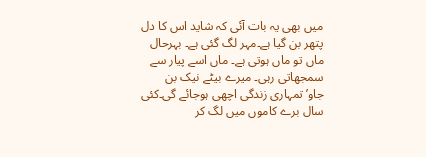میں بھی یہ بات آئی کہ شاید اس کا دل پتھر بن گیا ہے۔مہر لگ گئی ہے۔ بہرحال ماں تو ماں ہوتی ہے۔ ماں اسے پیار سے سمجھاتی رہی۔ میرے بیٹے نیک بن جاو’تمہاری زندگی اچھی ہوجائے گی۔کئی سال برے کاموں میں لگ کر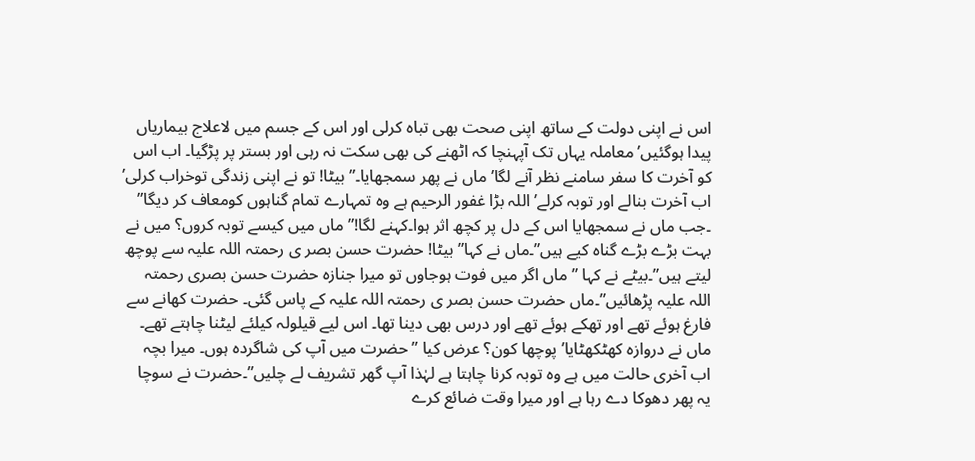اس نے اپنی دولت کے ساتھ اپنی صحت بھی تباہ کرلی اور اس کے جسم میں لاعلاج بیماریاں پیدا ہوگئیں’معاملہ یہاں تک آپہنچا کہ اٹھنے کی بھی سکت نہ رہی اور بستر پر پڑگیا۔ اب اس کو آخرت کا سفر سامنے نظر آنے لگا’ ماں نے پھر سمجھایا۔”بیٹا! تو نے اپنی زندگی توخراب کرلی’ اب آخرت بنالے اور توبہ کرلے’اللہ بڑا غفور الرحیم ہے وہ تمہارے تمام گناہوں کومعاف کر دیگا” ۔جب ماں نے سمجھایا اس کے دل پر کچھ اثر ہوا۔کہنے لگا!”ماں میں کیسے توبہ کروں؟ میں نے بہت بڑے بڑے گناہ کیے ہیں”۔ماں نے کہا”بیٹا! حضرت حسن بصر ی رحمتہ اللہ علیہ سے پوچھ لیتے ہیں”۔بیٹے نے کہا ”ماں اگر میں فوت ہوجاوں تو میرا جنازہ حضرت حسن بصری رحمتہ اللہ علیہ پڑھائیں”۔ماں حضرت حسن بصر ی رحمتہ اللہ علیہ کے پاس گئی۔ حضرت کھانے سے فارغ ہوئے تھے اور تھکے ہوئے تھے اور درس بھی دینا تھا۔ اس لیے قیلولہ کیلئے لیٹنا چاہتے تھے۔ ماں نے دروازہ کھٹکھٹایا’ پوچھا کون؟ عرض کیا ”حضرت میں آپ کی شاگردہ ہوں۔ میرا بچہ اب آخری حالت میں ہے وہ توبہ کرنا چاہتا ہے لہٰذا آپ گھر تشریف لے چلیں”۔حضرت نے سوچا یہ پھر دھوکا دے رہا ہے اور میرا وقت ضائع کرے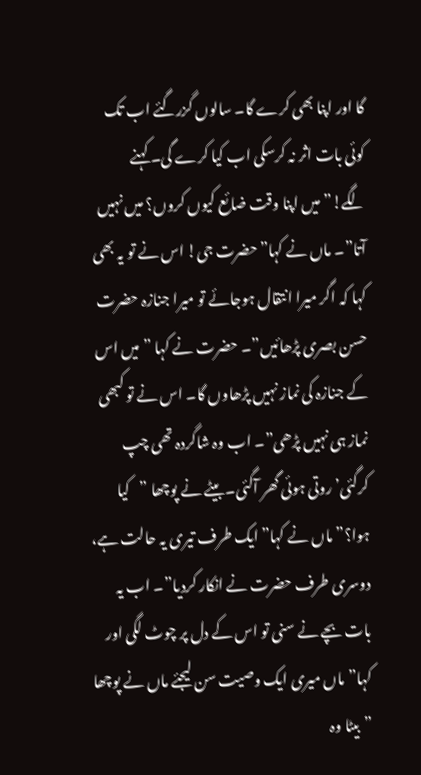گا اور اپنا بھی کرے گا۔ سالوں گزرگئے اب تک کوئی بات اثر نہ کرسکی اب کیا کرے گی۔ کہنے لگے!”میں اپنا وقت ضائع کیوں کروں؟ میں نہیں آتا”۔ ماں نے کہا”حضرت جی! اس نے تو یہ بھی کہا کہ اگر میرا انتقال ہوجائے تو میرا جنازہ حضرت حسن بصری پڑھائیں”۔ حضرت نے کہا ”میں اس کے جنازہ کی نماز نہیں پڑھاوں گا۔ اس نے تو کبھی نماز ہی نہیں پڑھی”۔ اب وہ شاگردہ تھی چپ کرگئی’ روتی ہوئی گھر آگئی۔بیٹے نے پوچھا ”کیا ہوا؟” ماں نے کہا”ایک طرف تیری یہ حالت ہے، دوسری طرف حضرت نے انکار کردیا”۔ اب یہ بات بچے نے سنی تو اس کے دل پر چوٹ لگی اور کہا”ماں میری ایک وصیت سن لیجئے ماں نے پوچھا ”بیٹا وہ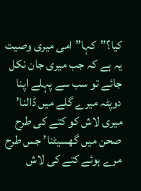کیا؟”کہا”امی میری وصیت یہ ہے کہ جب میری جان نکل جائے تو سب سے پہلے اپنا دوپٹہ میرے گلے میں ڈالنا’ میری لاش کو کتے کی طرح صحن میں گھسیٹنا’ جس طرح مرے ہوئے کتے کی لاش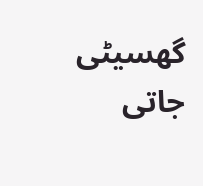گھسیٹی جاتی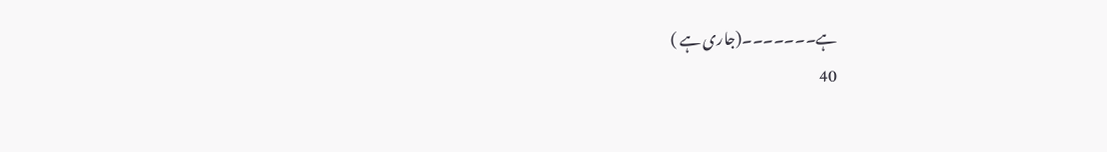ہے۔۔۔۔۔۔۔(جاری ہے )
40